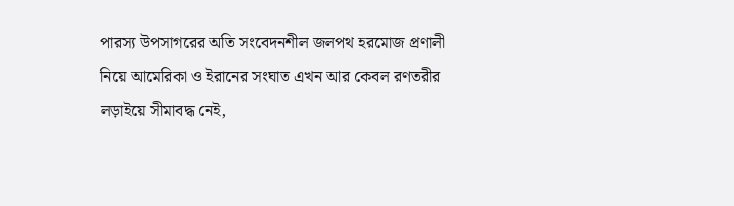পারস্য উপসাগরের অতি সংবেদনশীল জলপথ হরমোজ প্রণালী নিয়ে আমেরিকা ও ইরানের সংঘাত এখন আর কেবল রণতরীর লড়াইয়ে সীমাবদ্ধ নেই,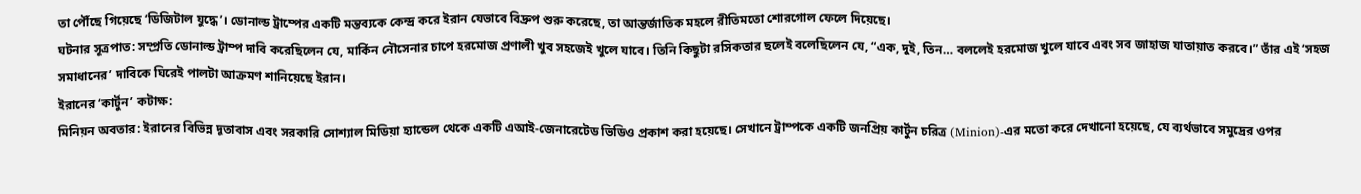তা পৌঁছে গিয়েছে ‘ডিজিটাল যুদ্ধে’। ডোনাল্ড ট্রাম্পের একটি মন্তব্যকে কেন্দ্র করে ইরান যেভাবে বিদ্রুপ শুরু করেছে, তা আন্তর্জাতিক মহলে রীতিমতো শোরগোল ফেলে দিয়েছে।
ঘটনার সূত্রপাত: সম্প্রতি ডোনাল্ড ট্রাম্প দাবি করেছিলেন যে, মার্কিন নৌসেনার চাপে হরমোজ প্রণালী খুব সহজেই খুলে যাবে। তিনি কিছুটা রসিকতার ছলেই বলেছিলেন যে, “এক, দুই, তিন… বললেই হরমোজ খুলে যাবে এবং সব জাহাজ যাতায়াত করবে।” তাঁর এই ‘সহজ সমাধানের’ দাবিকে ঘিরেই পালটা আক্রমণ শানিয়েছে ইরান।
ইরানের ‘কার্টুন’ কটাক্ষ:
মিনিয়ন অবতার: ইরানের বিভিন্ন দূতাবাস এবং সরকারি সোশ্যাল মিডিয়া হ্যান্ডেল থেকে একটি এআই-জেনারেটেড ভিডিও প্রকাশ করা হয়েছে। সেখানে ট্রাম্পকে একটি জনপ্রিয় কার্টুন চরিত্র (Minion)-এর মতো করে দেখানো হয়েছে, যে ব্যর্থভাবে সমুদ্রের ওপর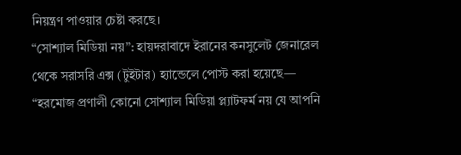নিয়ন্ত্রণ পাওয়ার চেষ্টা করছে।
“সোশ্যাল মিডিয়া নয়”: হায়দরাবাদে ইরানের কনসুলেট জেনারেল থেকে সরাসরি এক্স (টুইটার) হ্যান্ডেলে পোস্ট করা হয়েছে— “হরমোজ প্রণালী কোনো সোশ্যাল মিডিয়া প্ল্যাটফর্ম নয় যে আপনি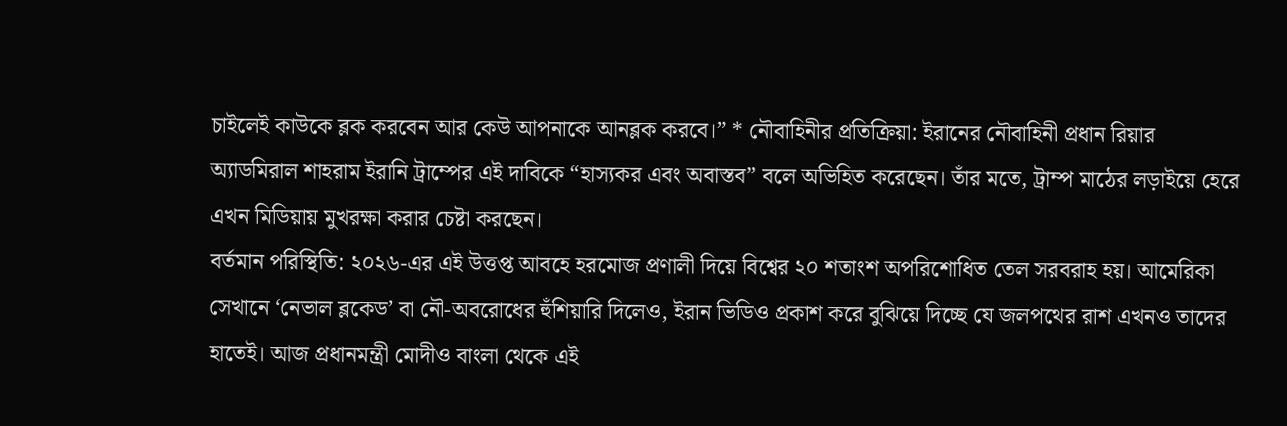চাইলেই কাউকে ব্লক করবেন আর কেউ আপনাকে আনব্লক করবে।” * নৌবাহিনীর প্রতিক্রিয়া: ইরানের নৌবাহিনী প্রধান রিয়ার অ্যাডমিরাল শাহরাম ইরানি ট্রাম্পের এই দাবিকে “হাস্যকর এবং অবাস্তব” বলে অভিহিত করেছেন। তাঁর মতে, ট্রাম্প মাঠের লড়াইয়ে হেরে এখন মিডিয়ায় মুখরক্ষা করার চেষ্টা করছেন।
বর্তমান পরিস্থিতি: ২০২৬-এর এই উত্তপ্ত আবহে হরমোজ প্রণালী দিয়ে বিশ্বের ২০ শতাংশ অপরিশোধিত তেল সরবরাহ হয়। আমেরিকা সেখানে ‘নেভাল ব্লকেড’ বা নৌ-অবরোধের হুঁশিয়ারি দিলেও, ইরান ভিডিও প্রকাশ করে বুঝিয়ে দিচ্ছে যে জলপথের রাশ এখনও তাদের হাতেই। আজ প্রধানমন্ত্রী মোদীও বাংলা থেকে এই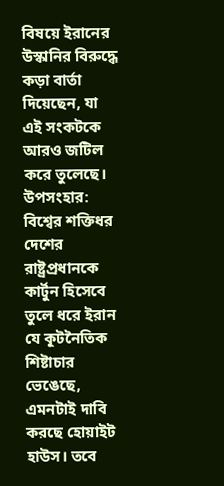বিষয়ে ইরানের উস্কানির বিরুদ্ধে কড়া বার্তা দিয়েছেন, যা এই সংকটকে আরও জটিল করে তুলেছে।
উপসংহার: বিশ্বের শক্তিধর দেশের রাষ্ট্রপ্রধানকে কার্টুন হিসেবে তুলে ধরে ইরান যে কূটনৈতিক শিষ্টাচার ভেঙেছে, এমনটাই দাবি করছে হোয়াইট হাউস। তবে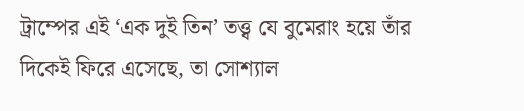ট্রাম্পের এই ‘এক দুই তিন’ তত্ত্ব যে বুমেরাং হয়ে তাঁর দিকেই ফিরে এসেছে, তা সোশ্যাল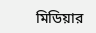মিডিয়ার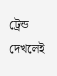ট্রেন্ড দেখলেই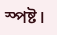স্পষ্ট।